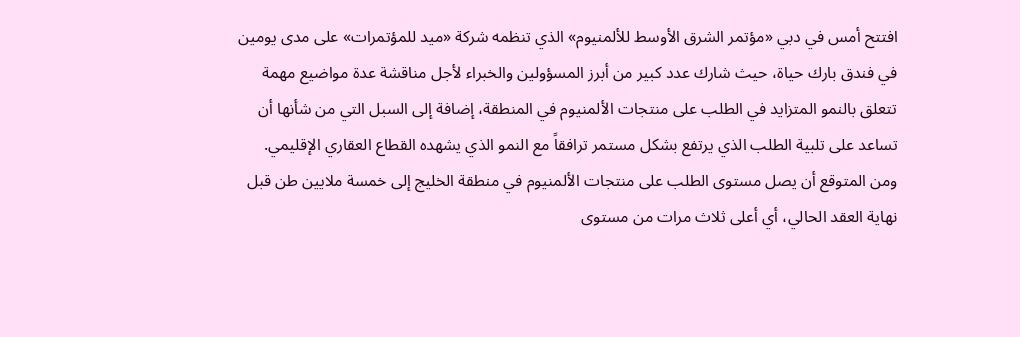افتتح أمس في دبي «مؤتمر الشرق الأوسط للألمنيوم» الذي تنظمه شركة «ميد للمؤتمرات» على مدى يومين في فندق بارك حياة، حيث شارك عدد كبير من أبرز المسؤولين والخبراء لأجل مناقشة عدة مواضيع مهمة تتعلق بالنمو المتزايد في الطلب على منتجات الألمنيوم في المنطقة، إضافة إلى السبل التي من شأنها أن تساعد على تلبية الطلب الذي يرتفع بشكل مستمر ترافقاً مع النمو الذي يشهده القطاع العقاري الإقليمي.
ومن المتوقع أن يصل مستوى الطلب على منتجات الألمنيوم في منطقة الخليج إلى خمسة ملايين طن قبل نهاية العقد الحالي، أي أعلى ثلاث مرات من مستوى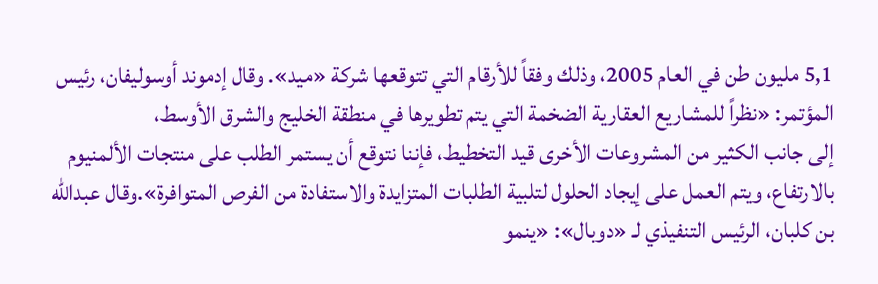5,1 مليون طن في العام 2005، وذلك وفقاً للأرقام التي تتوقعها شركة «ميد». وقال إدموند أوسوليفان، رئيس المؤتمر: «نظراً للمشاريع العقارية الضخمة التي يتم تطويرها في منطقة الخليج والشرق الأوسط،
إلى جانب الكثير من المشروعات الأخرى قيد التخطيط، فإننا نتوقع أن يستمر الطلب على منتجات الألمنيوم بالارتفاع، ويتم العمل على إيجاد الحلول لتلبية الطلبات المتزايدة والاستفادة من الفرص المتوافرة».وقال عبدالله بن كلبان، الرئيس التنفيذي لـ «دوبال»: «ينمو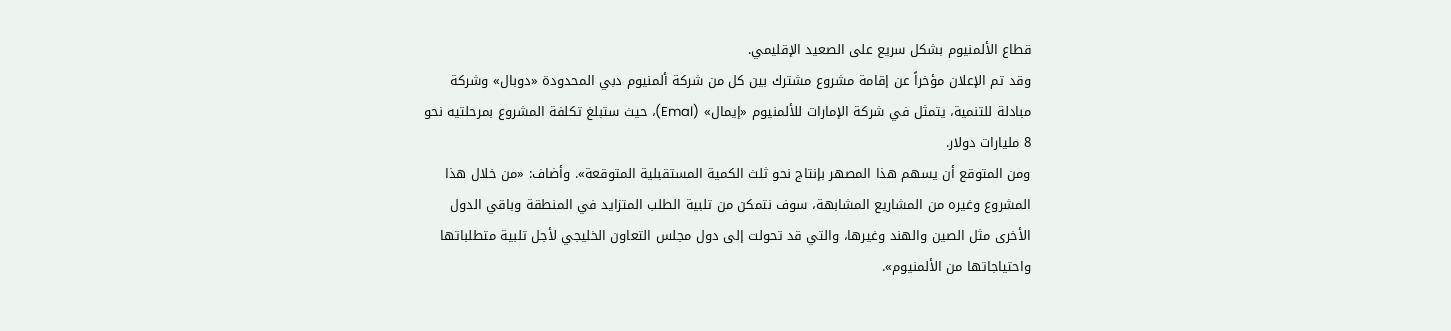قطاع الألمنيوم بشكل سريع على الصعيد الإقليمي.
وقد تم الإعلان مؤخراً عن إقامة مشروع مشترك بين كل من شركة ألمنيوم دبي المحدودة «دوبال» وشركة مبادلة للتنمية، يتمثل في شركة الإمارات للألمنيوم «إيمال» (Emal)، حيث ستبلغ تكلفة المشروع بمرحلتيه نحو 8 مليارات دولار.
ومن المتوقع أن يسهم هذا المصهر بإنتاج نحو ثلث الكمية المستقبلية المتوقعة». وأضاف: «من خلال هذا المشروع وغيره من المشاريع المشابهة، سوف نتمكن من تلبية الطلب المتزايد في المنطقة وباقي الدول الأخرى مثل الصين والهند وغيرها، والتي قد تحولت إلى دول مجلس التعاون الخليجي لأجل تلبية متطلباتها واحتياجاتها من الألمنيوم».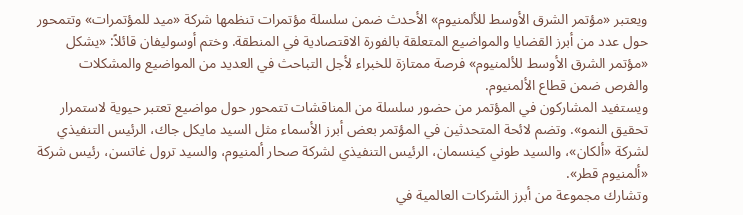ويعتبر «مؤتمر الشرق الأوسط للألمنيوم» الأحدث ضمن سلسلة مؤتمرات تنظمها شركة «ميد للمؤتمرات» وتتمحور حول عدد من أبرز القضايا والمواضيع المتعلقة بالفورة الاقتصادية في المنطقة. وختم أوسوليفان قائلاً: «يشكل «مؤتمر الشرق الأوسط للألمنيوم» فرصة ممتازة للخبراء لأجل التباحث في العديد من المواضيع والمشكلات والفرص ضمن قطاع الألمنيوم.
ويستفيد المشاركون في المؤتمر من حضور سلسلة من المناقشات تتمحور حول مواضيع تعتبر حيوية لاستمرار تحقيق النمو». وتضم لائحة المتحدثين في المؤتمر بعض أبرز الأسماء مثل السيد مايكل جاك، الرئيس التنفيذي لشركة «ألكان»، والسيد طوني كينسمان، الرئيس التنفيذي لشركة صحار ألمنيوم، والسيد ترول غاتسن، رئيس شركة «ألمنيوم قطر».
وتشارك مجموعة من أبرز الشركات العالمية في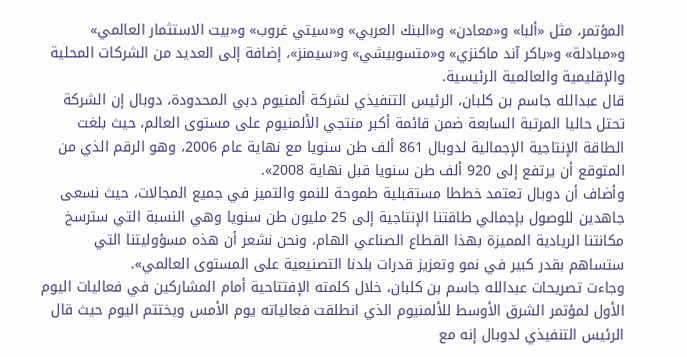المؤتمر، مثل «ألبا» و«معادن» و«البنك العربي» و«سيتي غروب» و«بيت الاستثمار العالمي» و«مبادلة» و«باكر آند ماكنزي» و«متسوبيشي» و«سيمنز»، إضافة إلى العديد من الشركات المحلية والإقليمية والعالمية الرئيسية.
قال عبدالله جاسم بن كلبان، الرئيس التنفيذي لشركة ألمنيوم دبي المحدودة، دوبال إن الشركة تحتل حاليا المرتبة السابعة ضمن قائمة أكبر منتجي الألمنيوم على مستوى العالم، حيث بلغت الطاقة الإنتاجية الإجمالية لدوبال 861 ألف طن سنويا مع نهاية عام 2006، وهو الرقم الذي من المتوقع أن يرتفع إلى 920 ألف طن سنويا قبل نهاية 2008».
وأضاف أن دوبال تعتمد خططا مستقبلية طموحة للنمو والتميز في جميع المجالات، حيث نسعى جاهدين للوصول بإجمالي طاقتنا الإنتاجية إلى 25 مليون طن سنويا وهي النسبة التي سترسخ مكانتنا الريادية المميزة بهذا القطاع الصناعي الهام، ونحن نشعر أن هذه مسؤوليتنا التي ستساهم بقدر كبير في نمو وتعزيز قدرات بلدنا التصنيعية على المستوى العالمي».
وجاءت تصريحات عبدالله جاسم بن كلبان، خلال كلمته الإفتتاحية أمام المشاركين في فعاليات اليوم الأول لمؤتمر الشرق الأوسط للألمنيوم الذي انطلقت فعالياته يوم الأمس ويختتم اليوم حيث قال الرئيس التنفيذي لدوبال إنه مع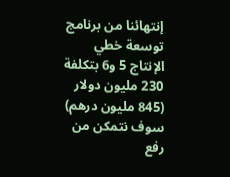إنتهائنا من برنامج توسعة خطي الإنتاج 5 و6 بتكلفة 230 مليون دولار (845 مليون درهم) سوف نتمكن من رفع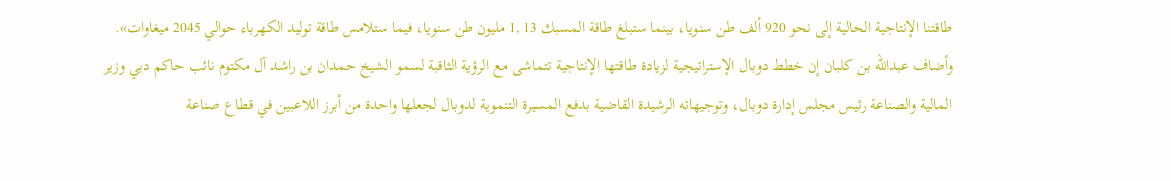طاقتنا الإنتاجية الحالية إلى نحو 920 ألف طن سنويا، بينما ستبلغ طاقة المسبك 13 ,1 مليون طن سنويا، فيما ستلامس طاقة توليد الكهرباء حوالي 2045 ميغاوات».
وأضاف عبدالله بن كلبان إن خطط دوبال الإستراتيجية لزيادة طاقتها الإنتاجية تتماشى مع الرؤية الثاقبة لسمو الشيخ حمدان بن راشد آل مكتوم نائب حاكم دبي وزير المالية والصناعة رئيس مجلس إدارة دوبال، وتوجيهاته الرشيدة القاضية بدفع المسيرة التنموية لدوبال لجعلها واحدة من أبرز اللاعبين في قطاع صناعة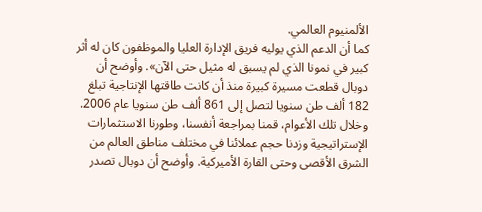الألمنيوم العالمي.
كما أن الدعم الذي يوليه فريق الإدارة العليا والموظفون كان له أثر كبير في نمونا الذي لم يسبق له مثيل حتى الآن». وأوضح أن دوبال قطعت مسيرة كبيرة منذ أن كانت طاقتها الإنتاجية تبلغ 182 ألف طن سنويا لتصل إلى 861 ألف طن سنويا عام 2006.
وخلال تلك الأعوام، قمنا بمراجعة أنفسنا، وطورنا الاستثمارات الإستراتيجية وزدنا حجم عملائنا في مختلف مناطق العالم من الشرق الأقصى وحتى القارة الأميركية. وأوضح أن دوبال تصدر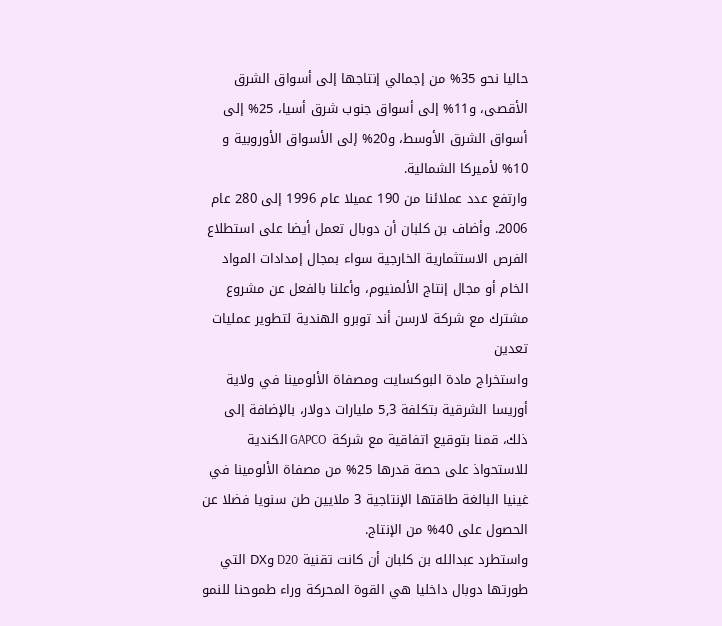حاليا نحو 35% من إجمالي إنتاجها إلى أسواق الشرق الأقصى، و11% إلى أسواق جنوب شرق أسيا، 25% إلى أسواق الشرق الأوسط، و20% إلى الأسواق الأوروبية و 10% لأميركا الشمالية.
وارتفع عدد عملائنا من 190 عميلا عام 1996 إلى 280 عام 2006. وأضاف بن كلبان أن دوبال تعمل أيضا على استطلاع الفرص الاستثمارية الخارجية سواء بمجال إمدادات المواد الخام أو مجال إنتاج الألمنيوم، وأعلنا بالفعل عن مشروع مشترك مع شركة لارسن أند توبرو الهندية لتطوير عمليات تعدين
واستخراج مادة البوكسايت ومصفاة الألومينا في ولاية أوريسا الشرقية بتكلفة 5,3 مليارات دولار، بالإضافة إلى ذلك، قمنا بتوقيع اتفاقية مع شركة GAPCO الكندية للاستحواذ على حصة قدرها 25% من مصفاة الألومينا في غينيا البالغة طاقتها الإنتاجية 3 ملايين طن سنويا فضلا عن الحصول على 40% من الإنتاج.
واستطرد عبدالله بن كلبان أن كانت تقنية D20 وDX التي طورتها دوبال داخليا هي القوة المحركة وراء طموحنا للنمو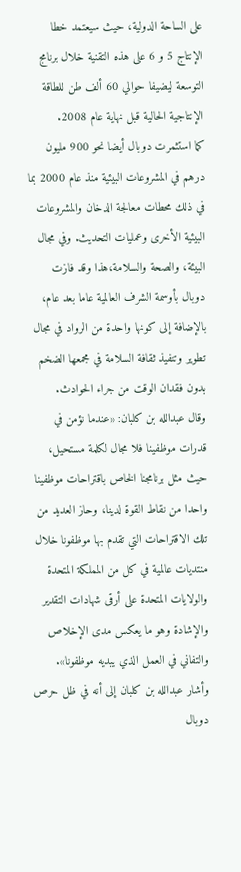على الساحة الدولية، حيث سيعتمد خطا الإنتاج 5 و 6 على هذه التقنية خلال برنامج التوسعة ليضيفا حوالي 60 ألف طن للطاقة الإنتاجية الحالية قبل نهاية عام 2008.
كما استثمرت دوبال أيضا نحو 900 مليون درهم في المشروعات البيئية منذ عام 2000 بما في ذلك محطات معالجة الدخان والمشروعات البيئية الأخرى وعمليات التحديث. وفي مجال البيئة، والصحة والسلامة،هذا وقد فازت دوبال بأوسمة الشرف العالمية عاما بعد عام، بالإضافة إلى كونها واحدة من الرواد في مجال تطوير وتنفيذ ثقافة السلامة في مجمعها الضخم بدون فقدان الوقت من جراء الحوادث.
وقال عبدالله بن كلبان: «عندما نؤمن في قدرات موظفينا فلا مجال لكلمة مستحيل، حيث مثل برنامجنا الخاص باقتراحات موظفينا واحدا من نقاط القوة لدينا، وحاز العديد من تلك الاقتراحات التي تقدم بها موظفونا خلال منتديات عالمية في كل من المملكة المتحدة والولايات المتحدة على أرقى شهادات التقدير والإشادة وهو ما يعكس مدى الإخلاص والتفاني في العمل الذي يبديه موظفونا».
وأشار عبدالله بن كلبان إلى أنه في ظل حرص دوبال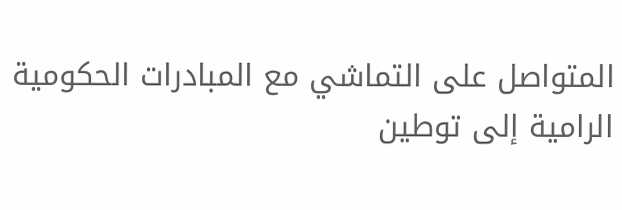المتواصل على التماشي مع المبادرات الحكومية الرامية إلى توطين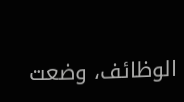الوظائف، وضعت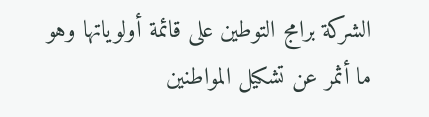الشركة برامج التوطين على قائمة أولوياتها وهو ما أثمر عن تشكيل المواطنين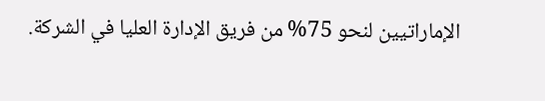الإماراتيين لنحو 75% من فريق الإدارة العليا في الشركة.